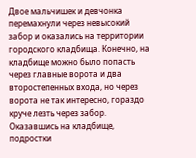Двое мальчишек и девчонка перемахнули через невысокий забор и оказались на территории городского кладбища. Конечно, на кладбище можно было попасть через главные ворота и два второстепенных входа, но через ворота не так интересно, гораздо круче лезть через забор. Оказавшись на кладбище, подростки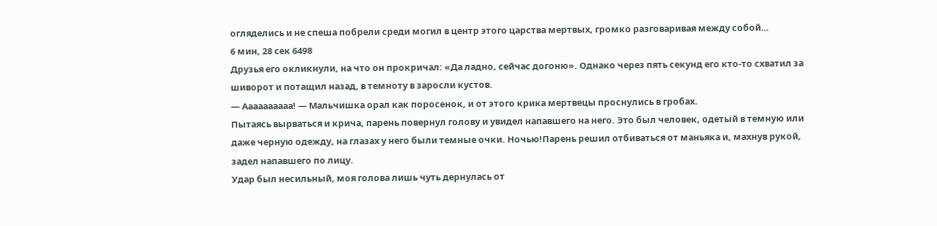огляделись и не спеша побрели среди могил в центр этого царства мертвых, громко разговаривая между собой…
6 мин, 28 сек 6498
Друзья его окликнули, на что он прокричал: «Да ладно, сейчас догоню». Однако через пять секунд его кто-то схватил за шиворот и потащил назад, в темноту в заросли кустов.
— Аааааааааа! — Мальчишка орал как поросенок, и от этого крика мертвецы проснулись в гробах.
Пытаясь вырваться и крича, парень повернул голову и увидел напавшего на него. Это был человек, одетый в темную или даже черную одежду, на глазах у него были темные очки. Ночью!Парень решил отбиваться от маньяка и, махнув рукой, задел напавшего по лицу.
Удар был несильный, моя голова лишь чуть дернулась от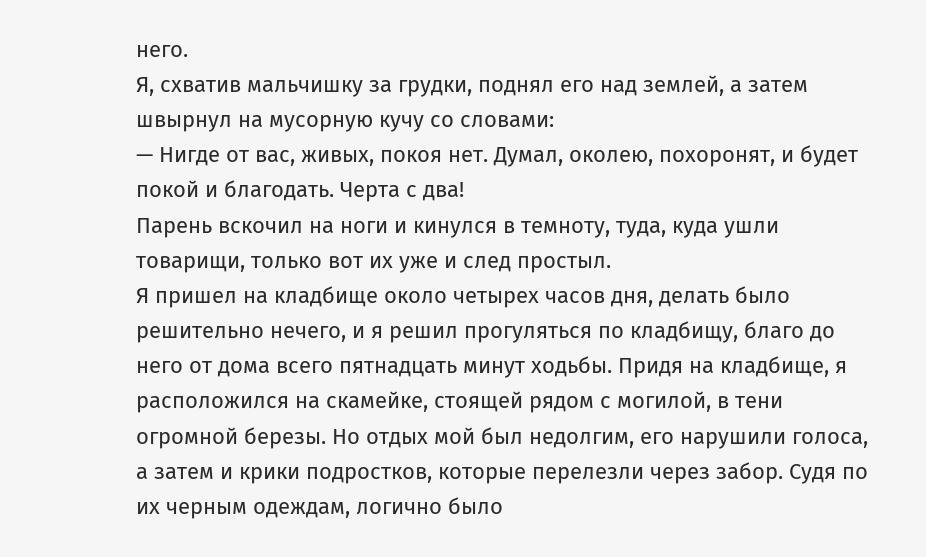него.
Я, схватив мальчишку за грудки, поднял его над землей, а затем швырнул на мусорную кучу со словами:
— Нигде от вас, живых, покоя нет. Думал, околею, похоронят, и будет покой и благодать. Черта с два!
Парень вскочил на ноги и кинулся в темноту, туда, куда ушли товарищи, только вот их уже и след простыл.
Я пришел на кладбище около четырех часов дня, делать было решительно нечего, и я решил прогуляться по кладбищу, благо до него от дома всего пятнадцать минут ходьбы. Придя на кладбище, я расположился на скамейке, стоящей рядом с могилой, в тени огромной березы. Но отдых мой был недолгим, его нарушили голоса, а затем и крики подростков, которые перелезли через забор. Судя по их черным одеждам, логично было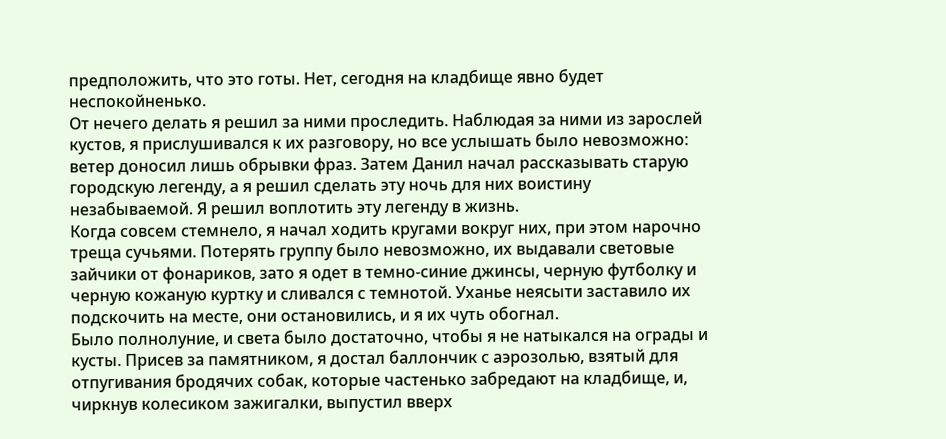предположить, что это готы. Нет, сегодня на кладбище явно будет неспокойненько.
От нечего делать я решил за ними проследить. Наблюдая за ними из зарослей кустов, я прислушивался к их разговору, но все услышать было невозможно: ветер доносил лишь обрывки фраз. Затем Данил начал рассказывать старую городскую легенду, а я решил сделать эту ночь для них воистину незабываемой. Я решил воплотить эту легенду в жизнь.
Когда совсем стемнело, я начал ходить кругами вокруг них, при этом нарочно треща сучьями. Потерять группу было невозможно, их выдавали световые зайчики от фонариков, зато я одет в темно-синие джинсы, черную футболку и черную кожаную куртку и сливался с темнотой. Уханье неясыти заставило их подскочить на месте, они остановились, и я их чуть обогнал.
Было полнолуние, и света было достаточно, чтобы я не натыкался на ограды и кусты. Присев за памятником, я достал баллончик с аэрозолью, взятый для отпугивания бродячих собак, которые частенько забредают на кладбище, и, чиркнув колесиком зажигалки, выпустил вверх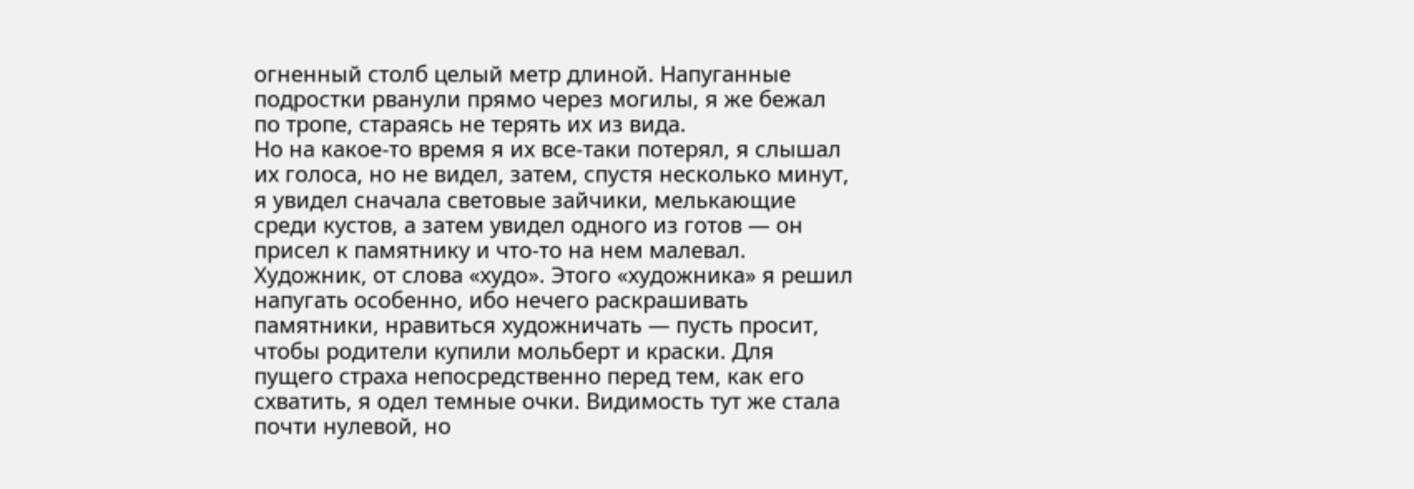огненный столб целый метр длиной. Напуганные подростки рванули прямо через могилы, я же бежал по тропе, стараясь не терять их из вида.
Но на какое-то время я их все-таки потерял, я слышал их голоса, но не видел, затем, спустя несколько минут, я увидел сначала световые зайчики, мелькающие среди кустов, а затем увидел одного из готов — он присел к памятнику и что-то на нем малевал. Художник, от слова «худо». Этого «художника» я решил напугать особенно, ибо нечего раскрашивать памятники, нравиться художничать — пусть просит, чтобы родители купили мольберт и краски. Для пущего страха непосредственно перед тем, как его схватить, я одел темные очки. Видимость тут же стала почти нулевой, но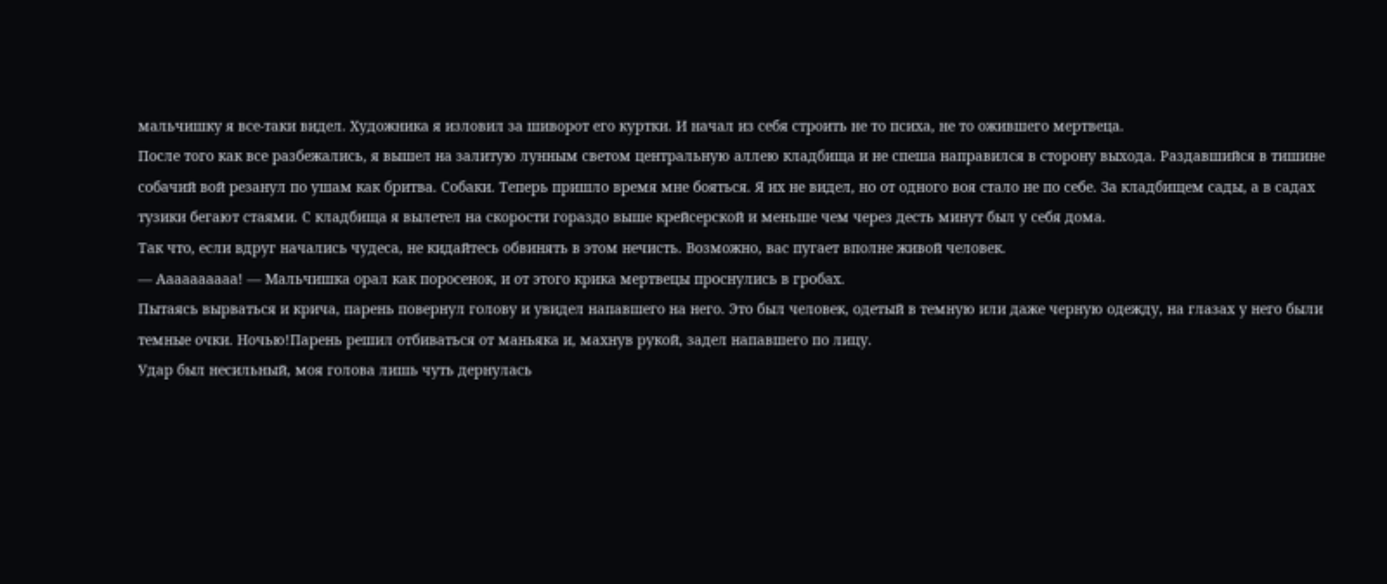мальчишку я все-таки видел. Художника я изловил за шиворот его куртки. И начал из себя строить не то психа, не то ожившего мертвеца.
После того как все разбежались, я вышел на залитую лунным светом центральную аллею кладбища и не спеша направился в сторону выхода. Раздавшийся в тишине собачий вой резанул по ушам как бритва. Собаки. Теперь пришло время мне бояться. Я их не видел, но от одного воя стало не по себе. За кладбищем сады, а в садах тузики бегают стаями. С кладбища я вылетел на скорости гораздо выше крейсерской и меньше чем через десть минут был у себя дома.
Так что, если вдруг начались чудеса, не кидайтесь обвинять в этом нечисть. Возможно, вас пугает вполне живой человек.
— Аааааааааа! — Мальчишка орал как поросенок, и от этого крика мертвецы проснулись в гробах.
Пытаясь вырваться и крича, парень повернул голову и увидел напавшего на него. Это был человек, одетый в темную или даже черную одежду, на глазах у него были темные очки. Ночью!Парень решил отбиваться от маньяка и, махнув рукой, задел напавшего по лицу.
Удар был несильный, моя голова лишь чуть дернулась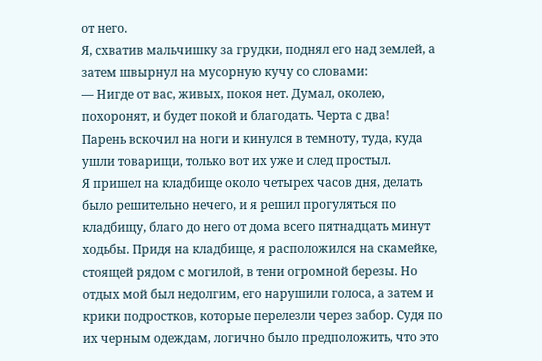от него.
Я, схватив мальчишку за грудки, поднял его над землей, а затем швырнул на мусорную кучу со словами:
— Нигде от вас, живых, покоя нет. Думал, околею, похоронят, и будет покой и благодать. Черта с два!
Парень вскочил на ноги и кинулся в темноту, туда, куда ушли товарищи, только вот их уже и след простыл.
Я пришел на кладбище около четырех часов дня, делать было решительно нечего, и я решил прогуляться по кладбищу, благо до него от дома всего пятнадцать минут ходьбы. Придя на кладбище, я расположился на скамейке, стоящей рядом с могилой, в тени огромной березы. Но отдых мой был недолгим, его нарушили голоса, а затем и крики подростков, которые перелезли через забор. Судя по их черным одеждам, логично было предположить, что это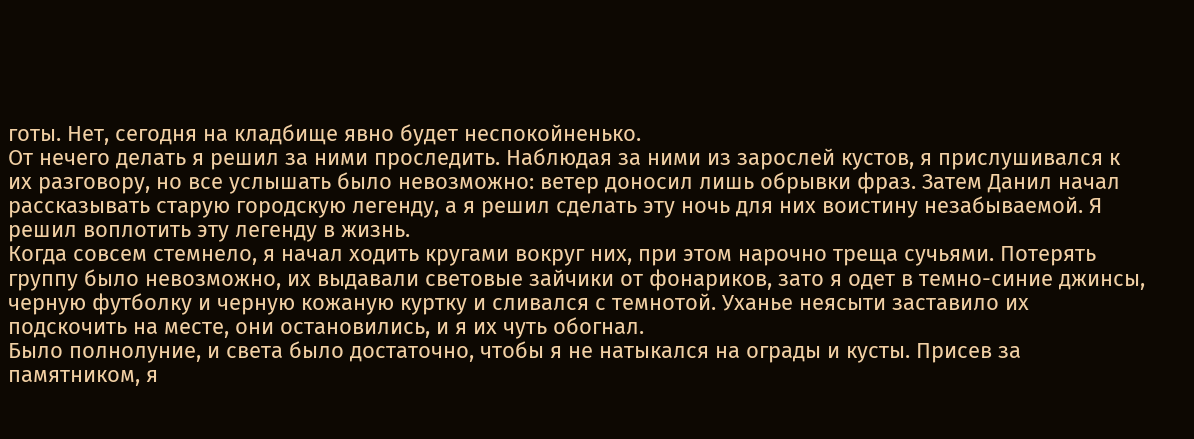готы. Нет, сегодня на кладбище явно будет неспокойненько.
От нечего делать я решил за ними проследить. Наблюдая за ними из зарослей кустов, я прислушивался к их разговору, но все услышать было невозможно: ветер доносил лишь обрывки фраз. Затем Данил начал рассказывать старую городскую легенду, а я решил сделать эту ночь для них воистину незабываемой. Я решил воплотить эту легенду в жизнь.
Когда совсем стемнело, я начал ходить кругами вокруг них, при этом нарочно треща сучьями. Потерять группу было невозможно, их выдавали световые зайчики от фонариков, зато я одет в темно-синие джинсы, черную футболку и черную кожаную куртку и сливался с темнотой. Уханье неясыти заставило их подскочить на месте, они остановились, и я их чуть обогнал.
Было полнолуние, и света было достаточно, чтобы я не натыкался на ограды и кусты. Присев за памятником, я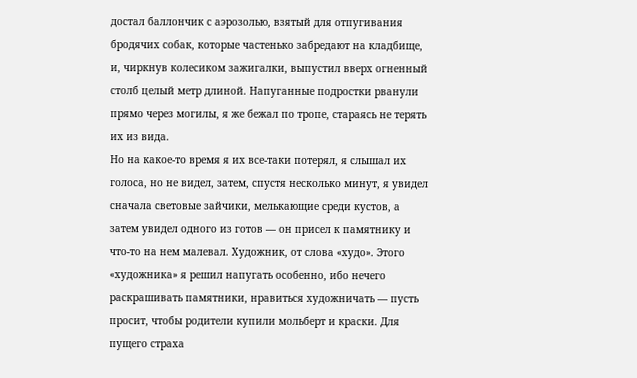достал баллончик с аэрозолью, взятый для отпугивания бродячих собак, которые частенько забредают на кладбище, и, чиркнув колесиком зажигалки, выпустил вверх огненный столб целый метр длиной. Напуганные подростки рванули прямо через могилы, я же бежал по тропе, стараясь не терять их из вида.
Но на какое-то время я их все-таки потерял, я слышал их голоса, но не видел, затем, спустя несколько минут, я увидел сначала световые зайчики, мелькающие среди кустов, а затем увидел одного из готов — он присел к памятнику и что-то на нем малевал. Художник, от слова «худо». Этого «художника» я решил напугать особенно, ибо нечего раскрашивать памятники, нравиться художничать — пусть просит, чтобы родители купили мольберт и краски. Для пущего страха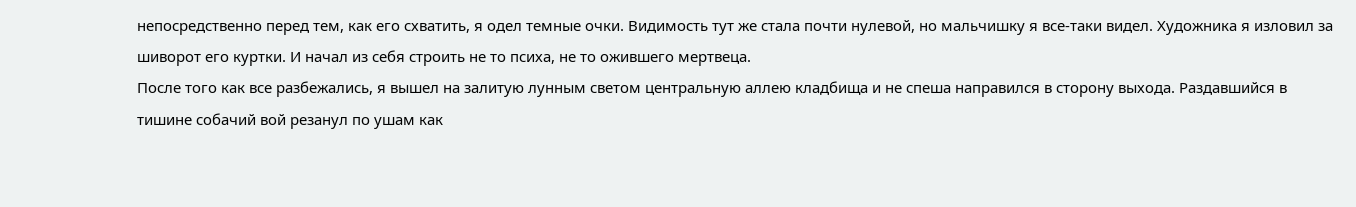непосредственно перед тем, как его схватить, я одел темные очки. Видимость тут же стала почти нулевой, но мальчишку я все-таки видел. Художника я изловил за шиворот его куртки. И начал из себя строить не то психа, не то ожившего мертвеца.
После того как все разбежались, я вышел на залитую лунным светом центральную аллею кладбища и не спеша направился в сторону выхода. Раздавшийся в тишине собачий вой резанул по ушам как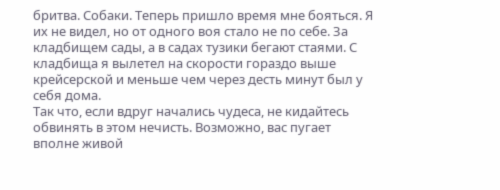бритва. Собаки. Теперь пришло время мне бояться. Я их не видел, но от одного воя стало не по себе. За кладбищем сады, а в садах тузики бегают стаями. С кладбища я вылетел на скорости гораздо выше крейсерской и меньше чем через десть минут был у себя дома.
Так что, если вдруг начались чудеса, не кидайтесь обвинять в этом нечисть. Возможно, вас пугает вполне живой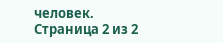человек.
Страница 2 из 2